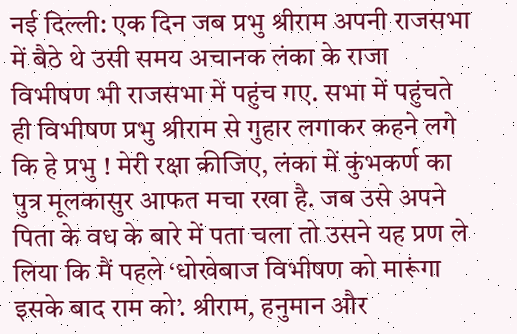नई दिल्ली: एक दिन जब प्रभु श्रीराम अपनी राजसभा में बैठे थे उसी समय अचानक लंका के राजा विभीषण भी राजसभा में पहुंच गए. सभा में पहुंचते ही विभीषण प्रभु श्रीराम से गुहार लगाकर कहने लगे कि हे प्रभु ! मेरी रक्षा कीजिए, लंका में कुंभकर्ण का पुत्र मूलकासुर आफत मचा रखा है. जब उसे अपने पिता के वध के बारे में पता चला तो उसने यह प्रण ले लिया कि मैं पहले ‘धोखेबाज विभीषण को मारूंगा इसके बाद राम को’. श्रीराम, हनुमान और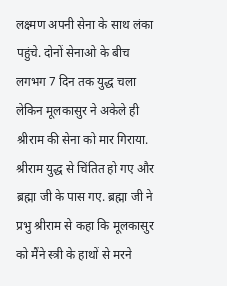लक्ष्मण अपनी सेना के साथ लंका पहुंचे. दोनों सेनाओ के बीच लगभग 7 दिन तक युद्ध चला लेकिन मूलकासुर ने अकेले ही श्रीराम की सेना को मार गिराया. श्रीराम युद्ध से चिंतित हो गए और ब्रह्मा जी के पास गए. ब्रह्मा जी ने प्रभु श्रीराम से कहा कि मूलकासुर को मैंने स्त्री के हाथों से मरने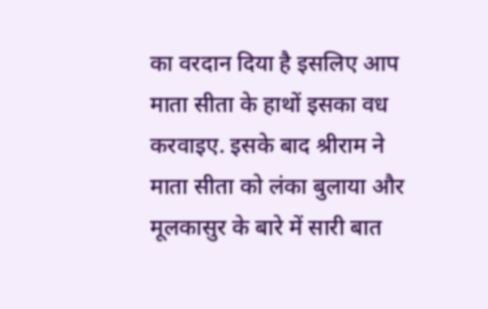का वरदान दिया है इसलिए आप माता सीता के हाथों इसका वध करवाइए. इसके बाद श्रीराम ने माता सीता को लंका बुलाया और मूलकासुर के बारे में सारी बात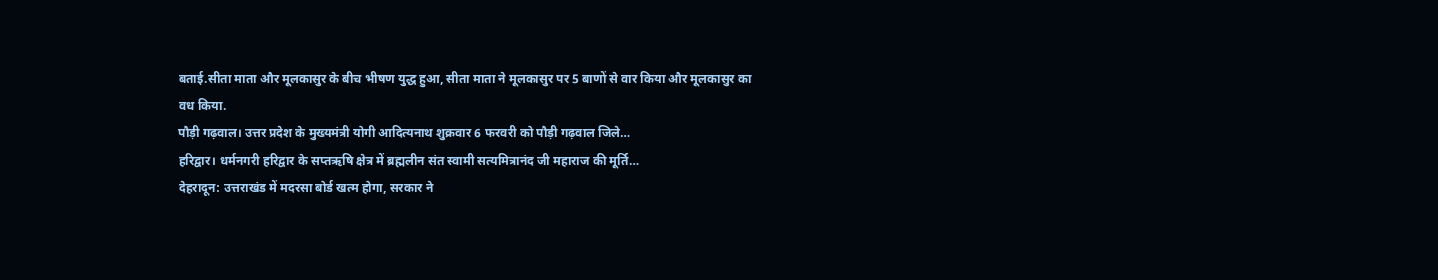बताई.सीता माता और मूलकासुर के बीच भीषण युद्ध हुआ, सीता माता ने मूलकासुर पर 5 बाणों से वार किया और मूलकासुर का वध किया.
पौड़ी गढ़वाल। उत्तर प्रदेश के मुख्यमंत्री योगी आदित्यनाथ शुक्रवार 6 फरवरी को पौड़ी गढ़वाल जिले…
हरिद्वार। धर्मनगरी हरिद्वार के सप्तऋषि क्षेत्र में ब्रह्मलीन संत स्वामी सत्यमित्रानंद जी महाराज की मूर्ति…
देहरादून: उत्तराखंड में मदरसा बोर्ड खत्म होगा, सरकार ने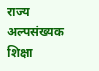राज्य अल्पसंख्यक शिक्षा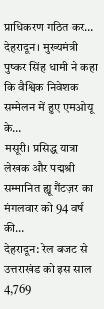प्राधिकरण गठित कर…
देहरादून। मुख्यमंत्री पुष्कर सिंह धामी ने कहा कि वैश्विक निवेशक सम्मेलन में हुए एमओयू के…
मसूरी। प्रसिद्ध यात्रा लेखक और पद्मश्री सम्मानित ह्यू गैंटज़र का मंगलवार को 94 वर्ष की…
देहरादून: रेल बजट से उत्तराखंड को इस साल 4,769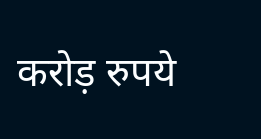करोड़ रुपये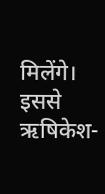मिलेंगे। इससे ऋषिकेश-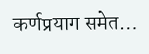कर्णप्रयाग समेत…